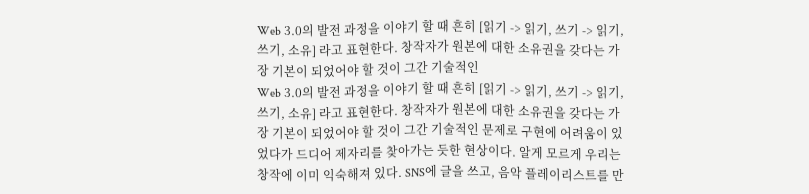Web 3.0의 발전 과정을 이야기 할 때 흔히 [읽기 -> 읽기, 쓰기 -> 읽기, 쓰기, 소유] 라고 표현한다. 창작자가 원본에 대한 소유권을 갖다는 가장 기본이 되었어야 할 것이 그간 기술적인
Web 3.0의 발전 과정을 이야기 할 때 흔히 [읽기 -> 읽기, 쓰기 -> 읽기, 쓰기, 소유] 라고 표현한다. 창작자가 원본에 대한 소유권을 갖다는 가장 기본이 되었어야 할 것이 그간 기술적인 문제로 구현에 어려움이 있었다가 드디어 제자리를 찾아가는 듯한 현상이다. 알게 모르게 우리는 창작에 이미 익숙해져 있다. SNS에 글을 쓰고, 음악 플레이리스트를 만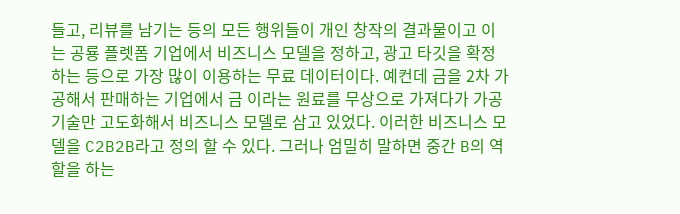들고, 리뷰를 남기는 등의 모든 행위들이 개인 창작의 결과물이고 이는 공룡 플렛폼 기업에서 비즈니스 모델을 정하고, 광고 타깃을 확정하는 등으로 가장 많이 이용하는 무료 데이터이다. 예컨데 금을 2차 가공해서 판매하는 기업에서 금 이라는 원료를 무상으로 가져다가 가공기술만 고도화해서 비즈니스 모델로 삼고 있었다. 이러한 비즈니스 모델을 C2B2B라고 정의 할 수 있다. 그러나 엄밀히 말하면 중간 B의 역할을 하는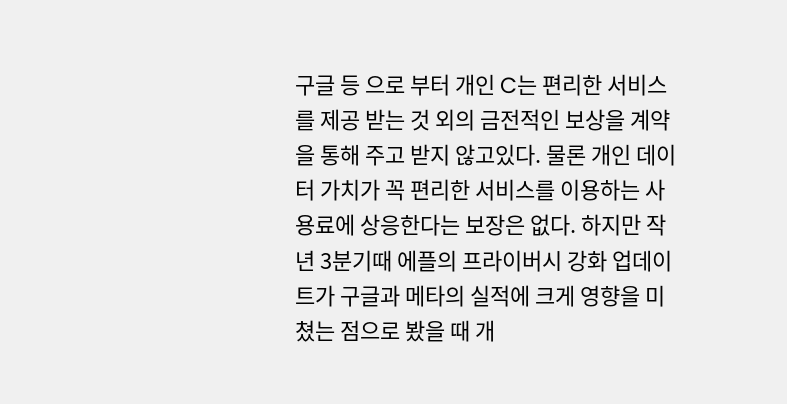구글 등 으로 부터 개인 C는 편리한 서비스를 제공 받는 것 외의 금전적인 보상을 계약을 통해 주고 받지 않고있다. 물론 개인 데이터 가치가 꼭 편리한 서비스를 이용하는 사용료에 상응한다는 보장은 없다. 하지만 작년 3분기때 에플의 프라이버시 강화 업데이트가 구글과 메타의 실적에 크게 영향을 미쳤는 점으로 봤을 때 개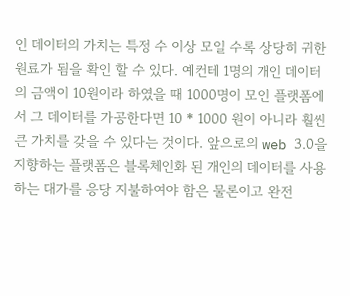인 데이터의 가치는 특정 수 이상 모일 수록 상당히 귀한 원료가 됨을 확인 할 수 있다. 예컨테 1명의 개인 데이터의 금액이 10원이라 하였을 때 1000명이 모인 플랫폼에서 그 데이터를 가공한다면 10 * 1000 원이 아니라 훨씬 큰 가치를 갖을 수 있다는 것이다. 앞으로의 web 3.0을 지향하는 플랫폼은 블록체인화 된 개인의 데이터를 사용하는 대가를 응당 지불하여야 함은 물론이고 완전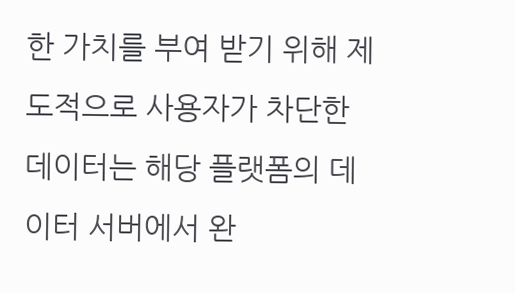한 가치를 부여 받기 위해 제도적으로 사용자가 차단한 데이터는 해당 플랫폼의 데이터 서버에서 완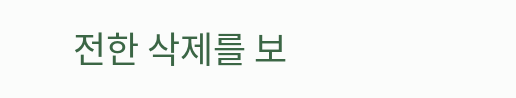전한 삭제를 보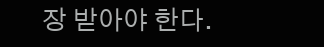장 받아야 한다.